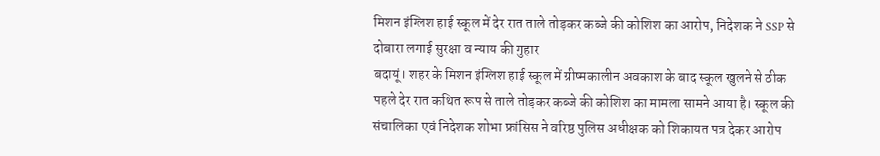मिशन इंग्लिश हाई स्कूल में देर रात ताले तोड़कर कब्जे की कोशिश का आरोप, निदेशक ने SSP से दोबारा लगाई सुरक्षा व न्याय की गुहार
बदायूं। शहर के मिशन इंग्लिश हाई स्कूल में ग्रीष्मकालीन अवकाश के बाद स्कूल खुलने से ठीक पहले देर रात कथित रूप से ताले तोड़कर कब्जे की कोशिश का मामला सामने आया है। स्कूल की संचालिका एवं निदेशक शोभा फ्रांसिस ने वरिष्ठ पुलिस अधीक्षक को शिकायत पत्र देकर आरोप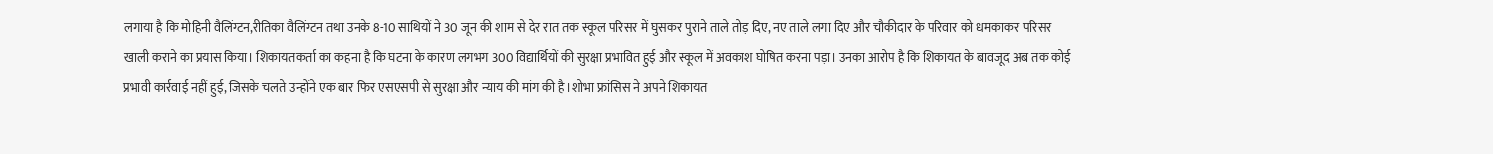लगाया है कि मोहिनी वैलिंग्टन,रीतिका वैलिंग्टन तथा उनके 8-10 साथियों ने 30 जून की शाम से देर रात तक स्कूल परिसर में घुसकर पुराने ताले तोड़ दिए, नए ताले लगा दिए और चौकीदार के परिवार को धमकाकर परिसर खाली कराने का प्रयास किया। शिकायतकर्ता का कहना है कि घटना के कारण लगभग 300 विद्यार्थियों की सुरक्षा प्रभावित हुई और स्कूल में अवकाश घोषित करना पड़ा। उनका आरोप है कि शिकायत के बावजूद अब तक कोई प्रभावी कार्रवाई नहीं हुई, जिसके चलते उन्होंने एक बार फिर एसएसपी से सुरक्षा और न्याय की मांग की है।शोभा फ्रांसिस ने अपने शिकायत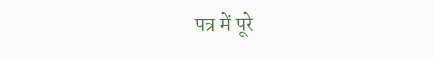पत्र में पूरे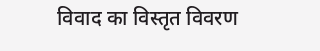विवाद का विस्तृत विवरण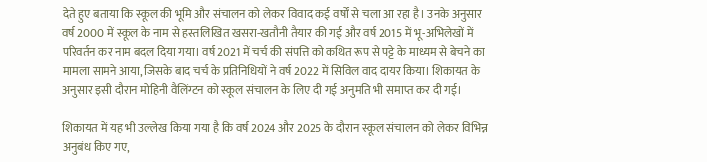देते हुए बताया कि स्कूल की भूमि और संचालन को लेकर विवाद कई वर्षों से चला आ रहा है। उनके अनुसार वर्ष 2000 में स्कूल के नाम से हस्तलिखित खसरा-खतौनी तैयार की गई और वर्ष 2015 में भू-अभिलेखों में परिवर्तन कर नाम बदल दिया गया। वर्ष 2021 में चर्च की संपत्ति को कथित रूप से पट्टे के माध्यम से बेचने का मामला सामने आया, जिसके बाद चर्च के प्रतिनिधियों ने वर्ष 2022 में सिविल वाद दायर किया। शिकायत के अनुसार इसी दौरान मोहिनी वैलिंग्टन को स्कूल संचालन के लिए दी गई अनुमति भी समाप्त कर दी गई।

शिकायत में यह भी उल्लेख किया गया है कि वर्ष 2024 और 2025 के दौरान स्कूल संचालन को लेकर विभिन्न अनुबंध किए गए,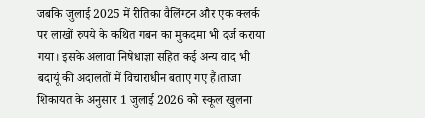जबकि जुलाई 2025 में रीतिका वैलिंग्टन और एक क्लर्क पर लाखों रुपये के कथित गबन का मुकदमा भी दर्ज कराया गया। इसके अलावा निषेधाज्ञा सहित कई अन्य वाद भी बदायूं की अदालतों में विचाराधीन बताए गए हैं।ताजा शिकायत के अनुसार 1 जुलाई 2026 को स्कूल खुलना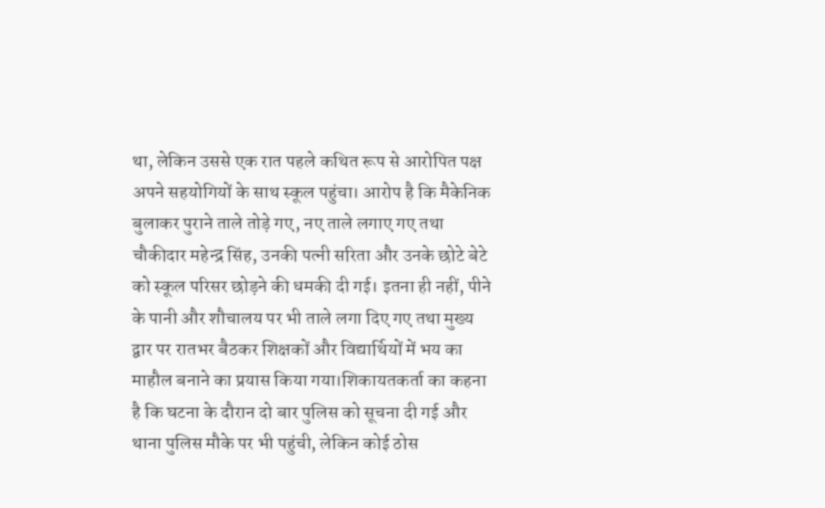था, लेकिन उससे एक रात पहले कथित रूप से आरोपित पक्ष अपने सहयोगियों के साथ स्कूल पहुंचा। आरोप है कि मैकेनिक बुलाकर पुराने ताले तोड़े गए, नए ताले लगाए गए तथा चौकीदार महेन्द्र सिंह, उनकी पत्नी सरिता और उनके छोटे बेटे को स्कूल परिसर छोड़ने की धमकी दी गई। इतना ही नहीं, पीने के पानी और शौचालय पर भी ताले लगा दिए गए तथा मुख्य द्वार पर रातभर बैठकर शिक्षकों और विद्यार्थियों में भय का माहौल बनाने का प्रयास किया गया।शिकायतकर्ता का कहना है कि घटना के दौरान दो बार पुलिस को सूचना दी गई और थाना पुलिस मौके पर भी पहुंची, लेकिन कोई ठोस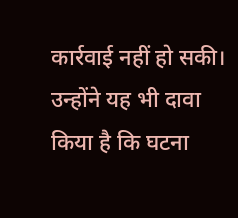कार्रवाई नहीं हो सकी। उन्होंने यह भी दावा किया है कि घटना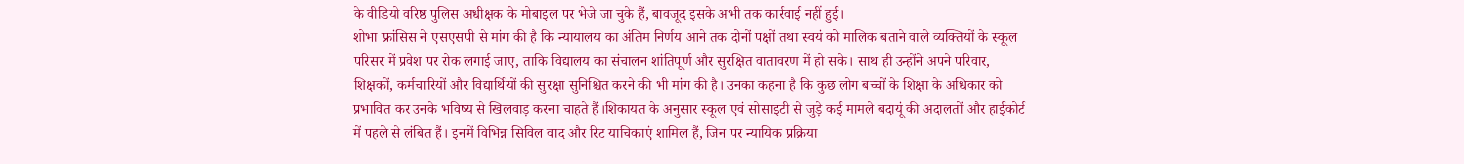के वीडियो वरिष्ठ पुलिस अधीक्षक के मोबाइल पर भेजे जा चुके हैं, बावजूद इसके अभी तक कार्रवाई नहीं हुई।
शोभा फ्रांसिस ने एसएसपी से मांग की है कि न्यायालय का अंतिम निर्णय आने तक दोनों पक्षों तथा स्वयं को मालिक बताने वाले व्यक्तियों के स्कूल परिसर में प्रवेश पर रोक लगाई जाए, ताकि विद्यालय का संचालन शांतिपूर्ण और सुरक्षित वातावरण में हो सके। साथ ही उन्होंने अपने परिवार, शिक्षकों, कर्मचारियों और विद्यार्थियों की सुरक्षा सुनिश्चित करने की भी मांग की है। उनका कहना है कि कुछ लोग बच्चों के शिक्षा के अधिकार को प्रभावित कर उनके भविष्य से खिलवाड़ करना चाहते हैं।शिकायत के अनुसार स्कूल एवं सोसाइटी से जुड़े कई मामले बदायूं की अदालतों और हाईकोर्ट में पहले से लंबित हैं। इनमें विभिन्न सिविल वाद और रिट याचिकाएं शामिल हैं, जिन पर न्यायिक प्रक्रिया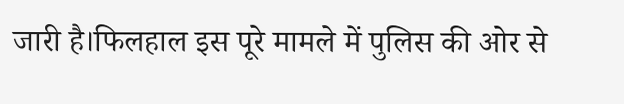जारी है।फिलहाल इस पूरे मामले में पुलिस की ओर से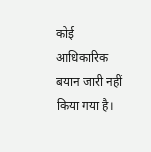कोई आधिकारिक बयान जारी नहीं किया गया है।